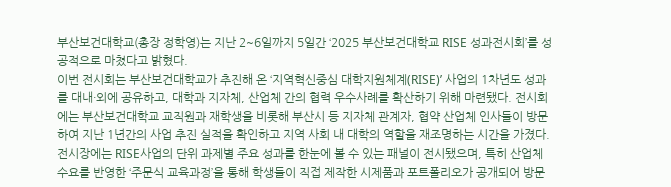부산보건대학교(총장 정학영)는 지난 2~6일까지 5일간 ‘2025 부산보건대학교 RISE 성과전시회’를 성공적으로 마쳤다고 밝혔다.
이번 전시회는 부산보건대학교가 추진해 온 ‘지역혁신중심 대학지원체계(RISE)’ 사업의 1차년도 성과를 대내·외에 공유하고, 대학과 지자체, 산업체 간의 협력 우수사례를 확산하기 위해 마련됐다. 전시회에는 부산보건대학교 교직원과 재학생을 비롯해 부산시 등 지자체 관계자, 협약 산업체 인사들이 방문하여 지난 1년간의 사업 추진 실적을 확인하고 지역 사회 내 대학의 역할을 재조명하는 시간을 가졌다.
전시장에는 RISE사업의 단위 과제별 주요 성과를 한눈에 볼 수 있는 패널이 전시됐으며, 특히 산업체 수요를 반영한 ‘주문식 교육과정’을 통해 학생들이 직접 제작한 시제품과 포트폴리오가 공개되어 방문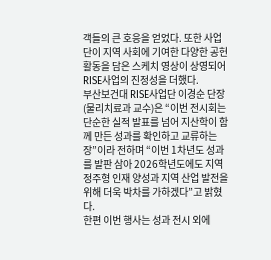객들의 큰 호응을 얻었다. 또한 사업단이 지역 사회에 기여한 다양한 공헌 활동을 담은 스케치 영상이 상영되어 RISE사업의 진정성을 더했다.
부산보건대 RISE사업단 이경순 단장(물리치료과 교수)은 “이번 전시회는 단순한 실적 발표를 넘어 지산학이 함께 만든 성과를 확인하고 교류하는 장”이라 전하며 “이번 1차년도 성과를 발판 삼아 2026학년도에도 지역 정주형 인재 양성과 지역 산업 발전을 위해 더욱 박차를 가하겠다”고 밝혔다.
한편 이번 행사는 성과 전시 외에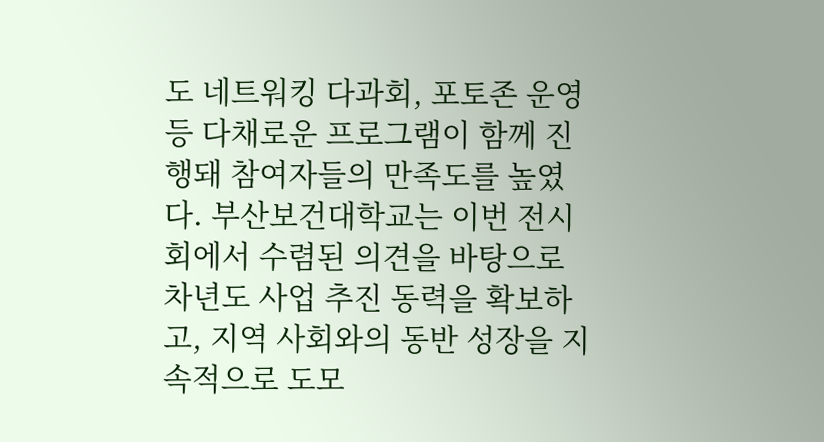도 네트워킹 다과회, 포토존 운영 등 다채로운 프로그램이 함께 진행돼 참여자들의 만족도를 높였다. 부산보건대학교는 이번 전시회에서 수렴된 의견을 바탕으로 차년도 사업 추진 동력을 확보하고, 지역 사회와의 동반 성장을 지속적으로 도모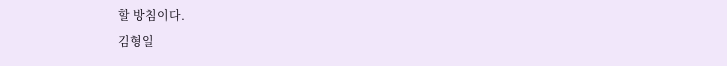할 방침이다.
김형일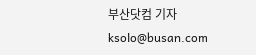부산닷컴 기자 ksolo@busan.com